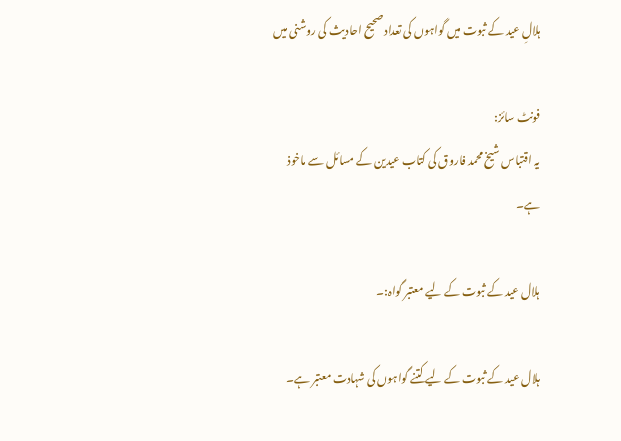ہلالِ عید کے ثبوت میں گواہوں کی تعداد صحیح احادیث کی روشنی میں

فونٹ سائز:
یہ اقتباس شیخ محمد فاروق کی کتاب عیدین کے مسائل سے ماخوذ ہے۔

ہلال عید کے ثبوت کے لیے معتبر گواہ:۔

ہلال عید کے ثبوت کے لیے کتنے گواہوں کی شہادت معتبر ہے۔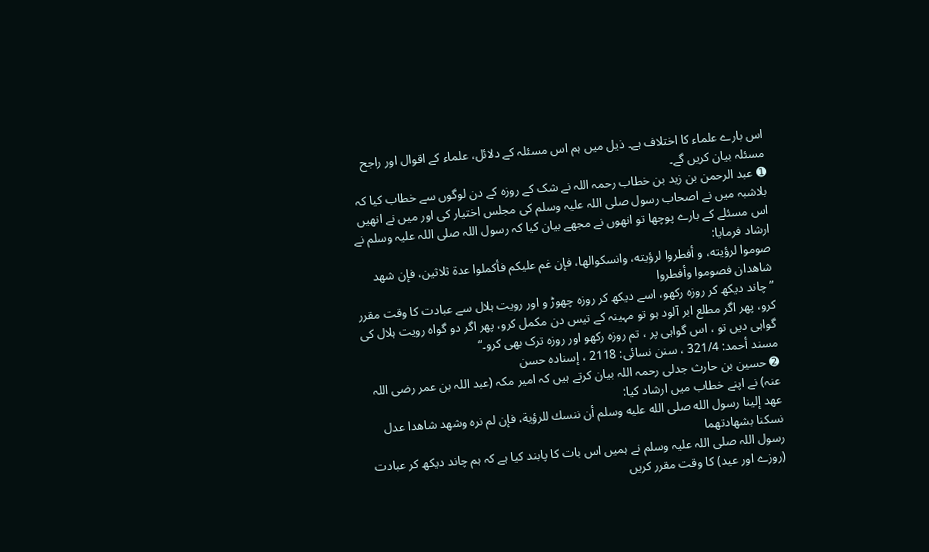اس بارے علماء کا اختلاف ہے۔ ذیل میں ہم اس مسئلہ کے دلائل، علماء کے اقوال اور راجح مسئلہ بیان کریں گے۔
➊ عبد الرحمن بن زید بن خطاب رحمہ اللہ نے شک کے روزہ کے دن لوگوں سے خطاب کیا کہ بلاشبہ میں نے اصحاب رسول صلی اللہ علیہ وسلم کی مجلس اختیار کی اور میں نے انھیں اس مسئلے کے بارے پوچھا تو انھوں نے مجھے بیان کیا کہ رسول اللہ صلی اللہ علیہ وسلم نے ارشاد فرمایا:
صوموا لرؤيته، و أفطروا لرؤيته، وانسكوالها، فإن غم عليكم فأكملوا عدة ثلاثين، فإن شهد شاهدان فصوموا وأفطروا
”چاند دیکھ کر روزہ رکھو، اسے دیکھ کر روزہ چھوڑ و اور رویت ہلال سے عبادت کا وقت مقرر کرو، پھر اگر مطلع ابر آلود ہو تو مہینہ کے تیس دن مکمل کرو، پھر اگر دو گواہ رویت ہلال کی گواہی دیں تو ، اس گواہی پر ، تم روزہ رکھو اور روزہ ترک بھی کرو۔“
مسند أحمد: 321/4 ، سنن نسائی: 2118 ، إسناده حسن
➋ حسین بن حارث جدلی رحمہ اللہ بیان کرتے ہیں کہ امیر مکہ (عبد اللہ بن عمر رضی اللہ عنہ) نے اپنے خطاب میں ارشاد کیا:
عهد إلينا رسول الله صلى الله عليه وسلم أن ننسك للرؤية، فإن لم نره وشهد شاهدا عدل نسكنا بشهادتهما
رسول اللہ صلی اللہ علیہ وسلم نے ہمیں اس بات کا پابند کیا ہے کہ ہم چاند دیکھ کر عبادت (روزے اور عید) کا وقت مقرر کریں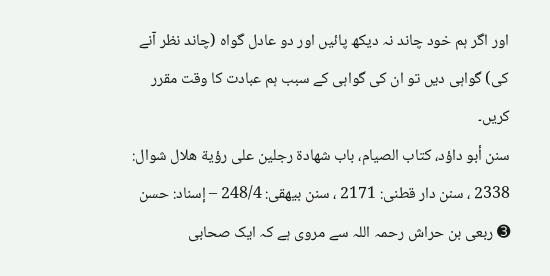اور اگر ہم خود چاند نہ دیکھ پائیں اور دو عادل گواہ (چاند نظر آنے کی) گواہی دیں تو ان کی گواہی کے سبب ہم عبادت کا وقت مقرر کریں۔
سنن أبو داؤد، كتاب الصيام، باب شهادة رجلين على رؤية هلال شوال: 2338 ، سنن دار قطنی: 2171 ، سنن بیهقى: 248/4 – إسناد: حسن
➌ ربعی بن حراش رحمہ اللہ سے مروی ہے کہ ایک صحابی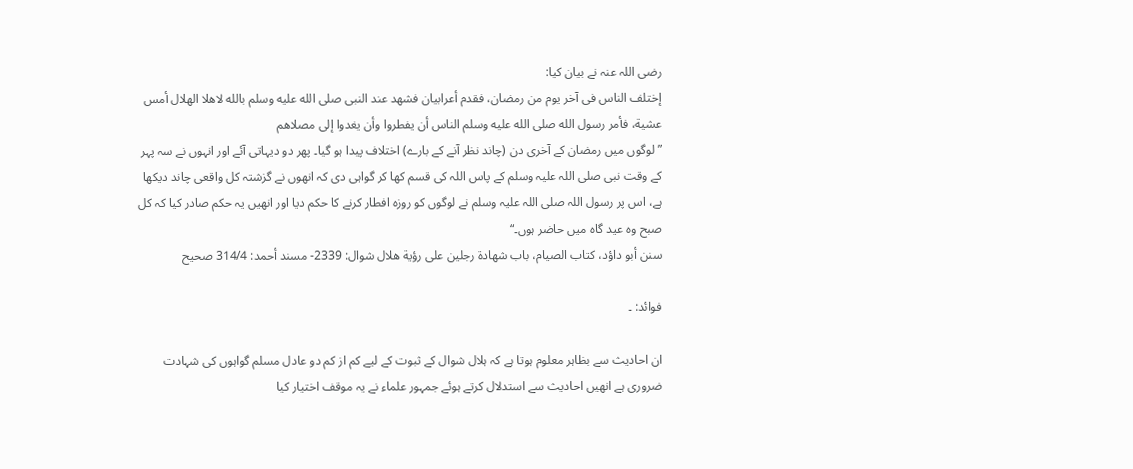رضی اللہ عنہ نے بیان کیا:
إختلف الناس فى آخر يوم من رمضان، فقدم أعرابيان فشهد عند النبى صلى الله عليه وسلم بالله لاهلا الهلال أمس عشية، فأمر رسول الله صلى الله عليه وسلم الناس أن يفطروا وأن يغدوا إلى مصلاهم
”لوگوں میں رمضان کے آخری دن (چاند نظر آنے کے بارے) اختلاف پیدا ہو گیا۔ پھر دو دیہاتی آئے اور انہوں نے سہ پہر کے وقت نبی صلی اللہ علیہ وسلم کے پاس اللہ کی قسم کھا کر گواہی دی کہ انھوں نے گزشتہ کل واقعی چاند دیکھا ہے، اس پر رسول اللہ صلی اللہ علیہ وسلم نے لوگوں کو روزہ افطار کرنے کا حکم دیا اور انھیں یہ حکم صادر کیا کہ کل صبح وہ عید گاہ میں حاضر ہوں۔“
سنن أبو داؤد، كتاب الصيام، باب شهادة رجلين على رؤية هلال شوال: 2339- مسند أحمد: 314/4 صحيح

فوائد: ۔

ان احادیث سے بظاہر معلوم ہوتا ہے کہ ہلال شوال کے ثبوت کے لیے کم از کم دو عادل مسلم گواہوں کی شہادت ضروری ہے انھیں احادیث سے استدلال کرتے ہوئے جمہور علماء نے یہ موقف اختیار کیا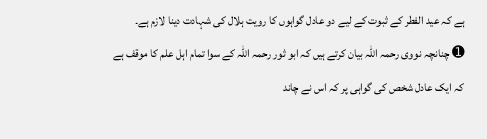ہے کہ عید الفطر کے ثبوت کے لیے دو عادل گواہوں کا رویت ہلال کی شہادت دینا لازم ہے۔
➊ چنانچہ نووی رحمہ اللہ بیان کرتے ہیں کہ ابو ثور رحمہ اللہ کے سوا تمام اہل علم کا موقف ہے کہ ایک عادل شخص کی گواہی پر کہ اس نے چاند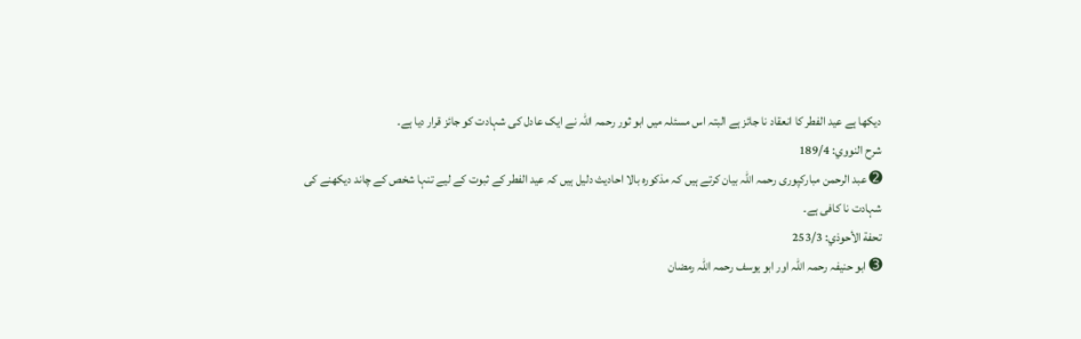دیکھا ہے عید الفطر کا انعقاد نا جائز ہے البتہ اس مسئلہ میں ابو ثور رحمہ اللہ نے ایک عادل کی شہادت کو جائز قرار دیا ہے۔
شرح النووي: 189/4
➋ عبد الرحمن مبارکپوری رحمہ اللہ بیان کرتے ہیں کہ مذکورہ بالا احادیث دلیل ہیں کہ عید الفطر کے ثبوت کے لیے تنہا شخص کے چاند دیکھنے کی شہادت نا کافی ہے۔
تحفة الأحوذي: 253/3
➌ ابو حنیفہ رحمہ اللہ اور ابو یوسف رحمہ اللہ رمضان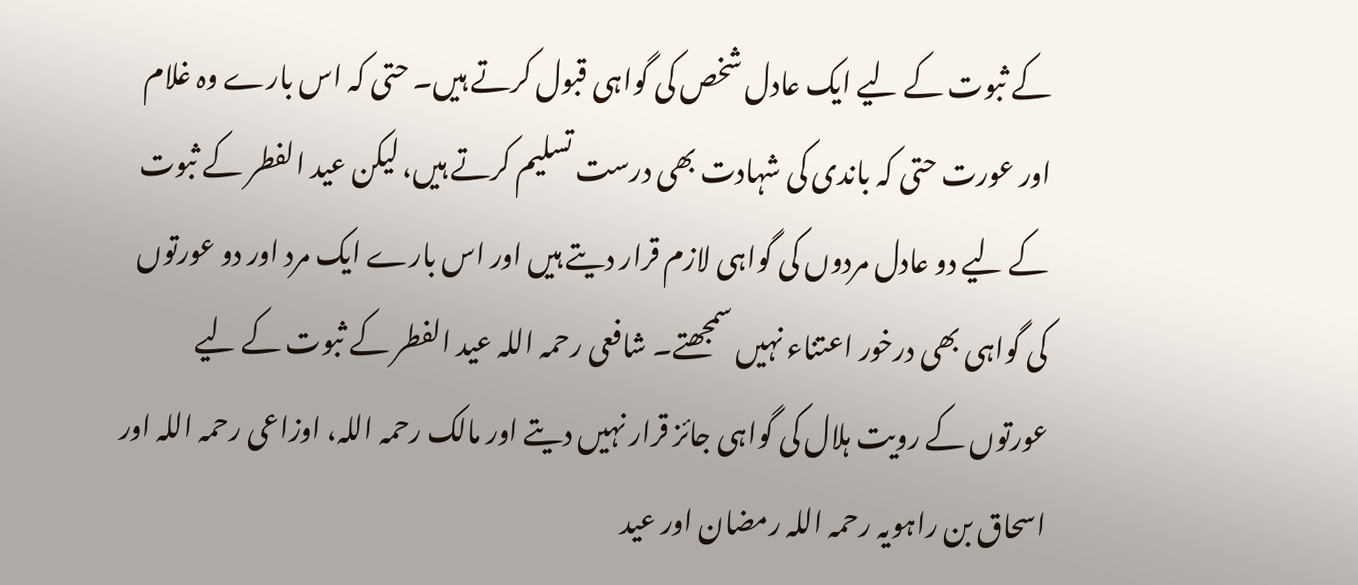کے ثبوت کے لیے ایک عادل شخص کی گواہی قبول کرتے ہیں۔ حتی کہ اس بارے وہ غلام اور عورت حتی کہ باندی کی شہادت بھی درست تسلیم کرتے ہیں، لیکن عید الفطر کے ثبوت کے لیے دو عادل مردوں کی گواہی لازم قرار دیتے ہیں اور اس بارے ایک مرد اور دو عورتوں کی گواہی بھی درخور اعتناء نہیں سمجھتے۔ شافعی رحمہ اللہ عید الفطر کے ثبوت کے لیے عورتوں کے رویت ہلال کی گواہی جائز قرار نہیں دیتے اور مالک رحمہ اللہ، اوزاعی رحمہ اللہ اور اسحاق بن راہویہ رحمہ اللہ رمضان اور عید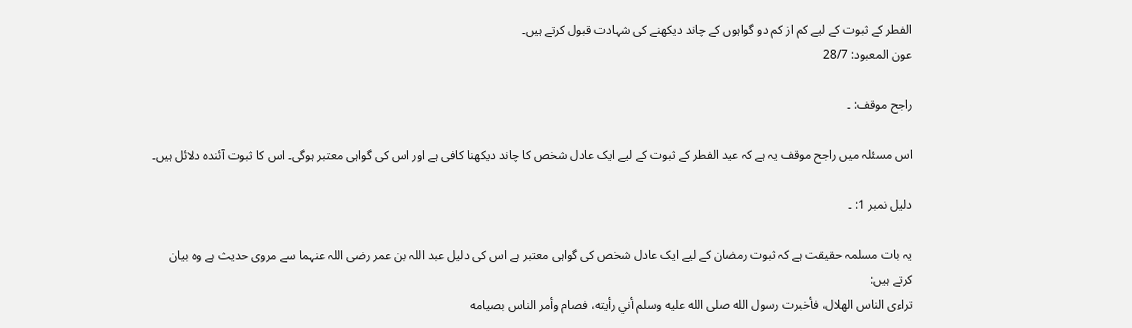الفطر کے ثبوت کے لیے کم از کم دو گواہوں کے چاند دیکھنے کی شہادت قبول کرتے ہیں۔
عون المعبود: 28/7

راجح موقف: ۔

اس مسئلہ میں راجح موقف یہ ہے کہ عید الفطر کے ثبوت کے لیے ایک عادل شخص کا چاند دیکھنا کافی ہے اور اس کی گواہی معتبر ہوگی۔ اس کا ثبوت آئندہ دلائل ہیں۔

دلیل نمبر 1: ۔

یہ بات مسلمہ حقیقت ہے کہ ثبوت رمضان کے لیے ایک عادل شخص کی گواہی معتبر ہے اس کی دلیل عبد اللہ بن عمر رضی اللہ عنہما سے مروی حدیث ہے وہ بیان کرتے ہیں:
تراءى الناس الهلال، فأخبرت رسول الله صلى الله عليه وسلم أني رأيته، فصام وأمر الناس بصيامه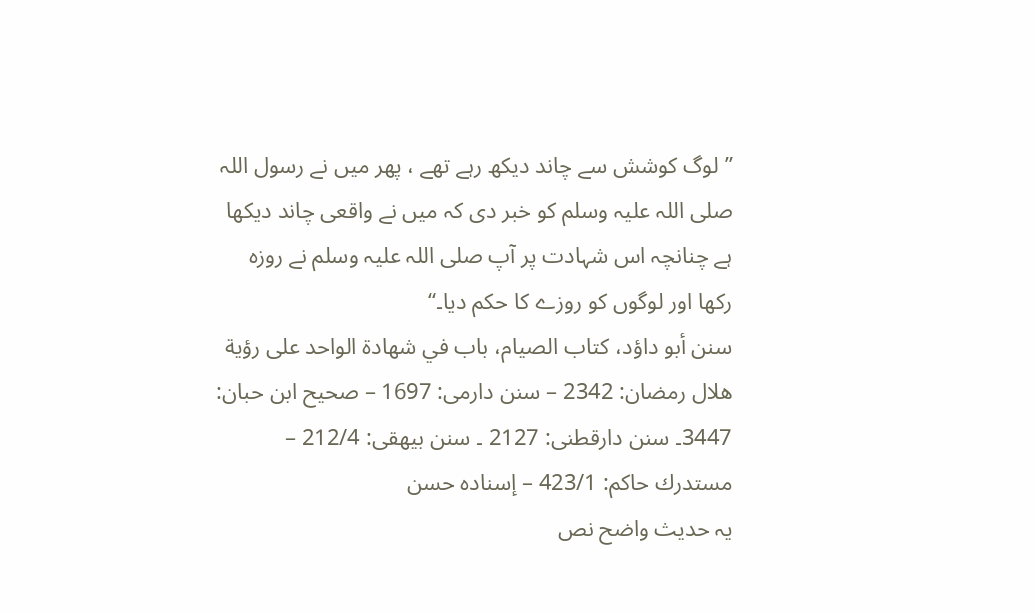”لوگ کوشش سے چاند دیکھ رہے تھے ، پھر میں نے رسول اللہ صلی اللہ علیہ وسلم کو خبر دی کہ میں نے واقعی چاند دیکھا ہے چنانچہ اس شہادت پر آپ صلی اللہ علیہ وسلم نے روزہ رکھا اور لوگوں کو روزے کا حکم دیا۔“
سنن أبو داؤد، كتاب الصيام، باب في شهادة الواحد على رؤية هلال رمضان: 2342 – سنن دارمی: 1697 – صحيح ابن حبان: 3447۔ سنن دارقطنی: 2127 ۔ سنن بیهقی: 212/4 – مستدرك حاكم: 423/1 – إسناده حسن
یہ حدیث واضح نص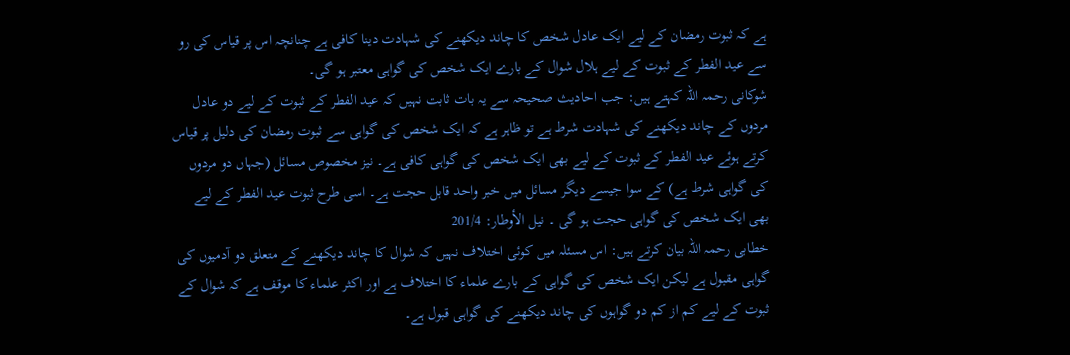ہے کہ ثبوت رمضان کے لیے ایک عادل شخص کا چاند دیکھنے کی شہادت دینا کافی ہے چنانچہ اس پر قیاس کی رو سے عید الفطر کے ثبوت کے لیے ہلال شوال کے بارے ایک شخص کی گواہی معتبر ہو گی۔
شوکانی رحمہ اللہ کہتے ہیں: جب احادیث صحیحہ سے یہ بات ثابت نہیں کہ عید الفطر کے ثبوت کے لیے دو عادل مردوں کے چاند دیکھنے کی شہادت شرط ہے تو ظاہر ہے کہ ایک شخص کی گواہی سے ثبوت رمضان کی دلیل پر قیاس کرتے ہوئے عید الفطر کے ثبوت کے لیے بھی ایک شخص کی گواہی کافی ہے۔ نیز مخصوص مسائل (جہاں دو مردوں کی گواہی شرط ہے) کے سوا جیسے دیگر مسائل میں خبر واحد قابل حجت ہے۔ اسی طرح ثبوت عید الفطر کے لیے بھی ایک شخص کی گواہی حجت ہو گی ۔ نيل الأوطار: 201/4
خطابی رحمہ اللہ بیان کرتے ہیں: اس مسئلہ میں کوئی اختلاف نہیں کہ شوال کا چاند دیکھنے کے متعلق دو آدمیوں کی گواہی مقبول ہے لیکن ایک شخص کی گواہی کے بارے علماء کا اختلاف ہے اور اکثر علماء کا موقف ہے کہ شوال کے ثبوت کے لیے کم از کم دو گواہوں کی چاند دیکھنے کی گواہی قبول ہے۔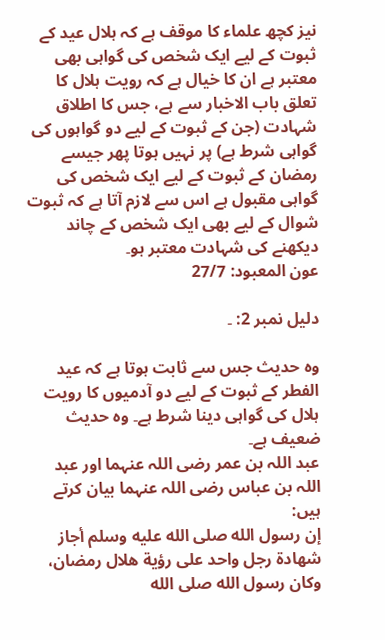نیز کچھ علماء کا موقف ہے کہ ہلال عید کے ثبوت کے لیے ایک شخص کی گواہی بھی معتبر ہے ان کا خیال ہے کہ رویت ہلال کا تعلق باب الاخبار سے ہے، جس کا اطلاق شہادت (جن کے ثبوت کے لیے دو گواہوں کی گواہی شرط ہے) پر نہیں ہوتا پھر جیسے رمضان کے ثبوت کے لیے ایک شخص کی گواہی مقبول ہے اس سے لازم آتا ہے کہ ثبوت شوال کے لیے بھی ایک شخص کے چاند دیکھنے کی شہادت معتبر ہو۔
عون المعبود: 27/7

دلیل نمبر 2: ۔

وہ حدیث جس سے ثابت ہوتا ہے کہ عید الفطر کے ثبوت کے لیے دو آدمیوں کا رویت ہلال کی گواہی دینا شرط ہے۔ وہ حدیث ضعیف ہے۔
عبد اللہ بن عمر رضی اللہ عنہما اور عبد اللہ بن عباس رضی اللہ عنہما بیان کرتے ہیں:
إن رسول الله صلى الله عليه وسلم أجاز شهادة رجل واحد على رؤية هلال رمضان، وكان رسول الله صلى الله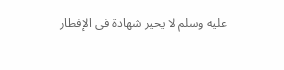عليه وسلم لا يحير شهادة فى الإفطار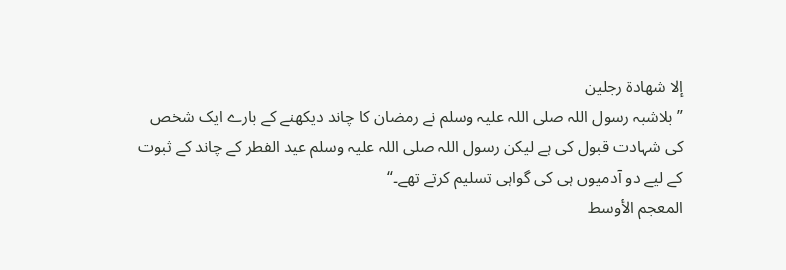إلا شهادة رجلين
”بلاشبہ رسول اللہ صلی اللہ علیہ وسلم نے رمضان کا چاند دیکھنے کے بارے ایک شخص کی شہادت قبول کی ہے لیکن رسول اللہ صلی اللہ علیہ وسلم عید الفطر کے چاند کے ثبوت کے لیے دو آدمیوں ہی کی گواہی تسلیم کرتے تھے۔“
المعجم الأوسط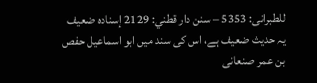للطبرانی: 5353 – سنن دار قطني: 2129 إسناده ضعيف
یہ حدیث ضعیف ہے، اس کی سند میں ابو اسماعیل حفص بن عمر صنعانی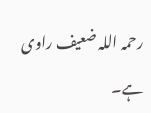رحمہ اللہ ضعیف راوی ہے۔